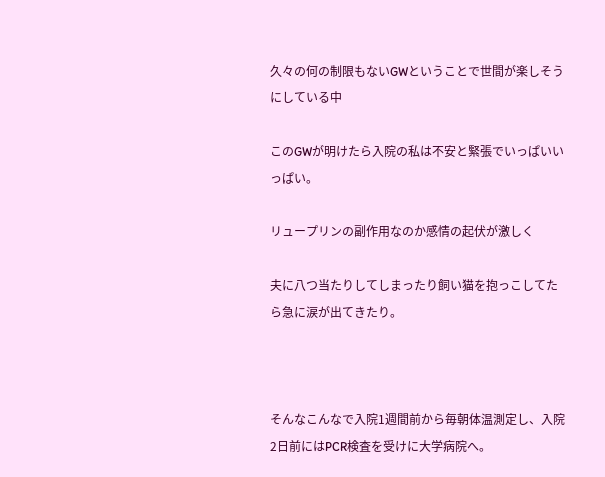久々の何の制限もないGWということで世間が楽しそうにしている中

このGWが明けたら入院の私は不安と緊張でいっぱいいっぱい。

リュープリンの副作用なのか感情の起伏が激しく

夫に八つ当たりしてしまったり飼い猫を抱っこしてたら急に涙が出てきたり。



そんなこんなで入院1週間前から毎朝体温測定し、入院2日前にはPCR検査を受けに大学病院へ。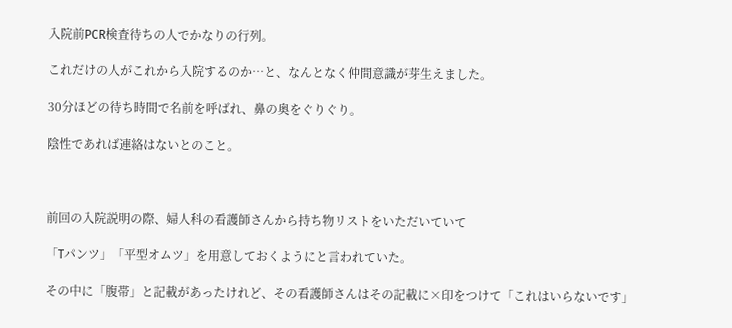入院前PCR検査待ちの人でかなりの行列。

これだけの人がこれから入院するのか…と、なんとなく仲間意識が芽生えました。

30分ほどの待ち時間で名前を呼ばれ、鼻の奥をぐりぐり。

陰性であれば連絡はないとのこと。



前回の入院説明の際、婦人科の看護師さんから持ち物リストをいただいていて

「Tパンツ」「平型オムツ」を用意しておくようにと言われていた。

その中に「腹帯」と記載があったけれど、その看護師さんはその記載に×印をつけて「これはいらないです」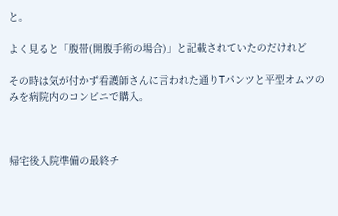と。

よく見ると「腹帯(開腹手術の場合)」と記載されていたのだけれど

その時は気が付かず看護師さんに言われた通りTパンツと平型オムツのみを病院内のコンビニで購入。



帰宅後入院準備の最終チ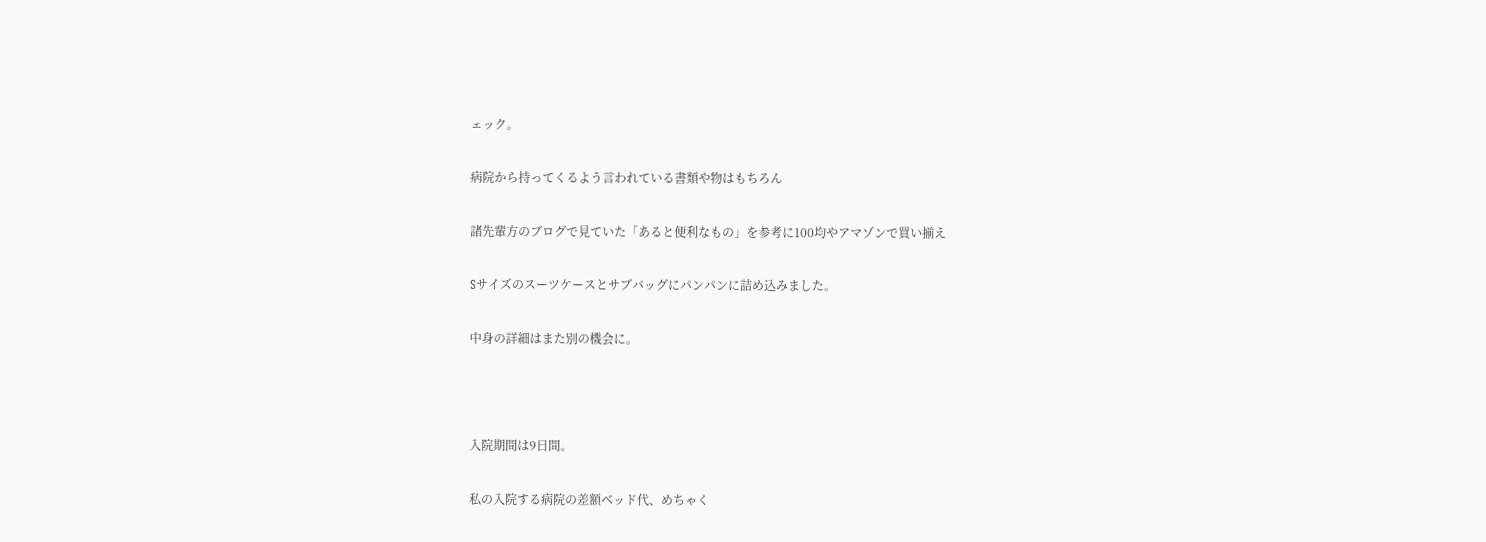ェック。

病院から持ってくるよう言われている書類や物はもちろん

諸先輩方のブログで見ていた「あると便利なもの」を参考に100均やアマゾンで買い揃え

Sサイズのスーツケースとサブバッグにパンパンに詰め込みました。

中身の詳細はまた別の機会に。



入院期間は9日間。

私の入院する病院の差額ベッド代、めちゃく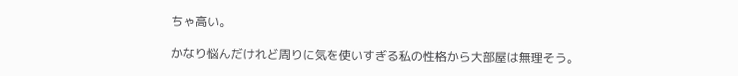ちゃ高い。

かなり悩んだけれど周りに気を使いすぎる私の性格から大部屋は無理そう。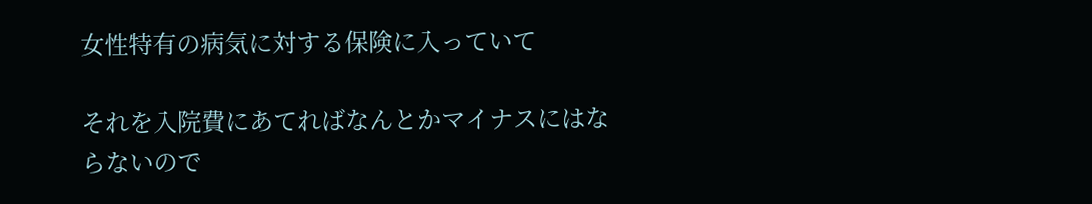女性特有の病気に対する保険に入っていて

それを入院費にあてればなんとかマイナスにはならないので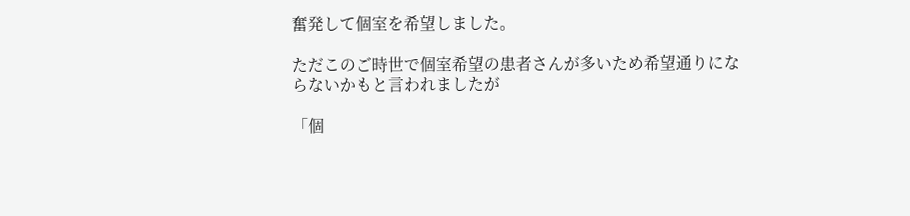奮発して個室を希望しました。

ただこのご時世で個室希望の患者さんが多いため希望通りにならないかもと言われましたが

「個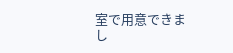室で用意できまし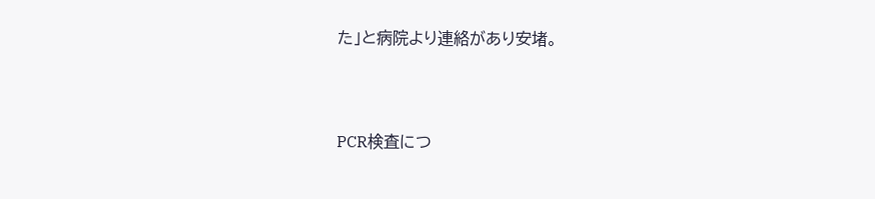た」と病院より連絡があり安堵。



PCR検査につ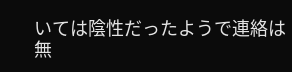いては陰性だったようで連絡は無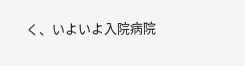く、いよいよ入院病院